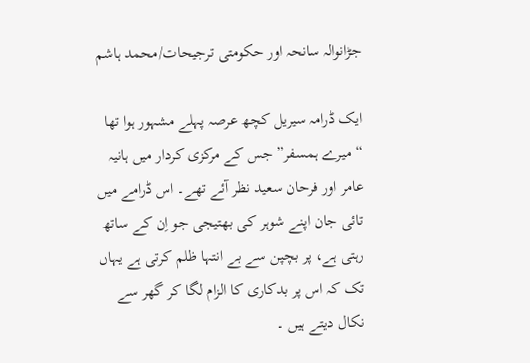جڑانوالہ سانحہ اور حکومتی ترجیحات/محمد ہاشم

ایک ڈرامہ سیریل کچھ عرصہ پہلے مشہور ہوا تھا “میرے ہمسفر” جس کے مرکزی کردار میں ہانیہ عامر اور فرحان سعید نظر آئے تھے۔ اس ڈرامے میں تائی جان اپنے شوہر کی بھتیجی جو اِن کے ساتھ رہتی ہے، پر بچپن سے بے انتہا ظلم کرتی ہے یہاں تک کہ اس پر بدکاری کا الزام لگا کر گھر سے نکال دیتے ہیں ۔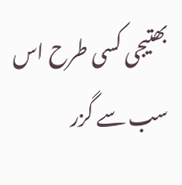بھتیجی کسی طرح اس سب سے گزر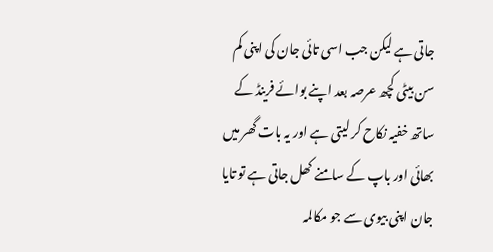جاتی ہے لیکن جب اسی تائی جان کی اپنی کم سن بیٹی کچھ عرصہ بعد اپنے بوائے فرینڈ کے ساتھ خفیہ نکاح کر لیتی ہے اور یہ بات گھر میں بھائی اور باپ کے سامنے کھل جاتی ہے تو تایا جان اپنی بیوی سے جو مکالمہ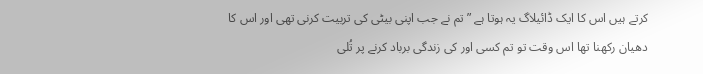کرتے ہیں اس کا ایک ڈائیلاگ یہ ہوتا ہے ” تم نے جب اپنی بیٹی کی تربیت کرنی تھی اور اس کا دھیان رکھنا تھا اس وقت تو تم کسی اور کی زندگی برباد کرنے پر تُلی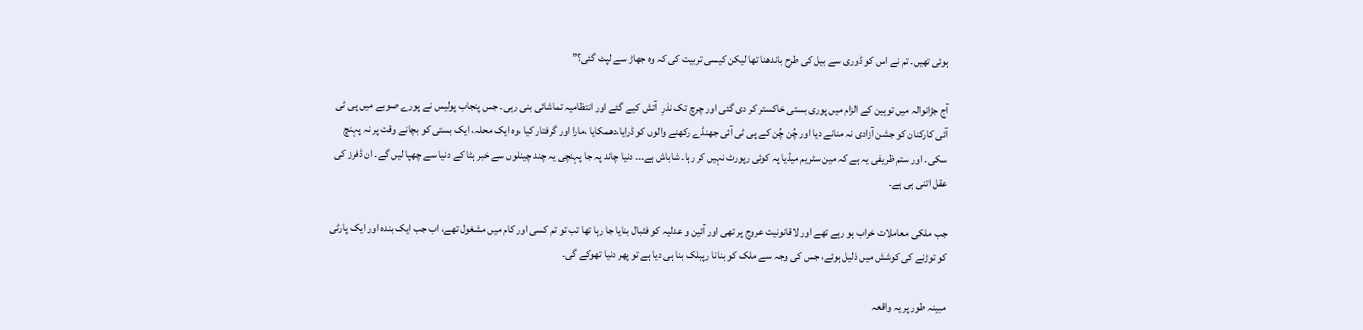ہوئی تھیں۔ تم نے اس کو ڈوری سے بیل کی طرح باندھنا تھا لیکن کیسی تربیت کی کہ وہ جھاڑ سے لپٹ گئی؟”

آج جڑانوالہ میں توہین کے الزام میں پوری بستی خاکستر کر دی گئی اور چرچ تک نذرِ  آتش کیے گئے اور انتظامیہ تماشائی بنی رہی۔ جس پنجاب پولیس نے پورے صوبے میں پی ٹی آئی کارکنان کو جشن آزادی نہ منانے دیا اور چُن چُن کے پی ٹی آئی جھنڈے رکھنے والوں کو ڈرایا،دھمکایا ،مارا اور گرفتار کیا ،وہ ایک محلہ، ایک بستی کو بچانے وقت پر نہ پہنچ سکی۔ اور ستم ظریفی یہ ہے کہ مین سٹریم میڈیا پہ کوئی رپورٹ نہیں کر رہا۔ شاباش ہے۔۔۔ دنیا چاند پہ جا پہنچی یہ چند چینلوں سے خبر ہٹا کے دنیا سے چھپا لیں گے۔ ان ڈفرز کی عقل اتنی ہی ہے۔

جب ملکی معاملات خراب ہو رہے تھے اور لاقانونیت عروج پر تھی اور آئین و عدلیہ کو فٹبال بنایا جا رہا تھا تب تو تم کسی اور کام میں مشغول تھے، اب جب ایک بندہ اور ایک پارٹی کو توڑنے کی کوشش میں ذلیل ہوئے، جس کی وجہ سے ملک کو بنانا رپبلک بنا ہی دیا ہے تو پھر دنیا تھوکے گی۔

مبینہ طور پر یہ واقعہ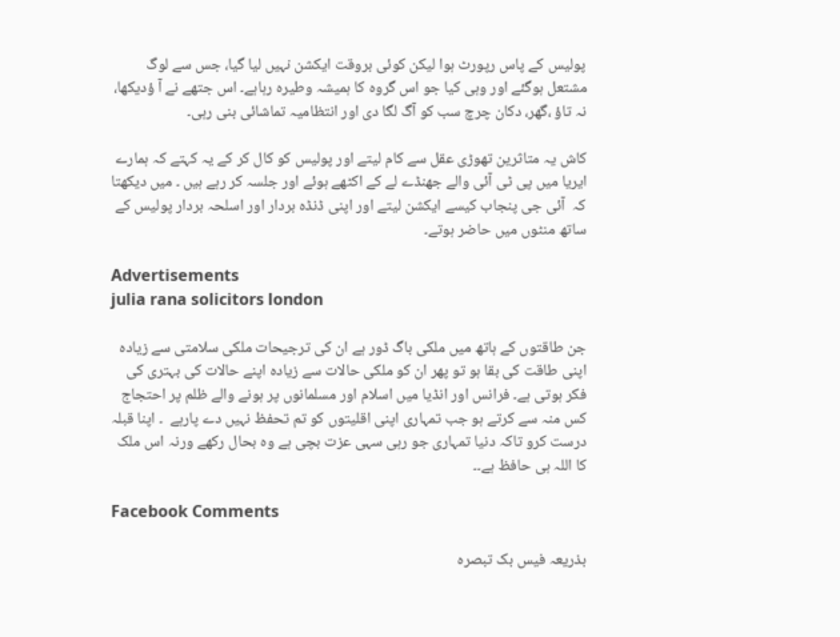پولیس کے پاس رپورٹ ہوا لیکن کوئی بروقت ایکشن نہیں لیا گیا، جس سے لوگ مشتعل ہوگئے اور وہی کیا جو اس گروہ کا ہمیشہ وطیرہ رہاہے۔ اس جتھے نے آ ؤدیکھا، نہ تاؤ ،گھر، دکان چرچ سب کو آگ لگا دی اور انتظامیہ تماشائی بنی رہی۔

کاش یہ متاثرین تھوڑی عقل سے کام لیتے اور پولیس کو کال کر کے یہ کہتے کہ ہمارے ایریا میں پی ٹی آئی والے جھنڈے لے کے اکٹھے ہوئے اور جلسہ کر رہے ہیں ۔ میں دیکھتا کہ  آئی جی پنجاب کیسے ایکشن لیتے اور اپنی ڈنڈہ بردار اور اسلحہ بردار پولیس کے ساتھ منٹوں میں حاضر ہوتے۔

Advertisements
julia rana solicitors london

جن طاقتوں کے ہاتھ میں ملکی باگ ڈور ہے ان کی ترجیحات ملکی سلامتی سے زیادہ اپنی طاقت کی بقا ہو تو پھر ان کو ملکی حالات سے زیادہ اپنے حالات کی بہتری کی فکر ہوتی ہے۔ فرانس اور انڈیا میں اسلام اور مسلمانوں پر ہونے والے ظلم پر احتجاج کس منہ سے کرتے ہو جب تمہاری اپنی اقلیتوں کو تم تحفظ نہیں دے پارہے  ۔ اپنا قبلہ درست کرو تاکہ دنیا تمہاری جو رہی سہی عزت بچی ہے وہ بحال رکھے ورنہ اس ملک کا اللہ ہی حافظ ہے۔۔

Facebook Comments

بذریعہ فیس بک تبصرہ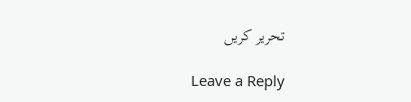تحریر کریں

Leave a Reply